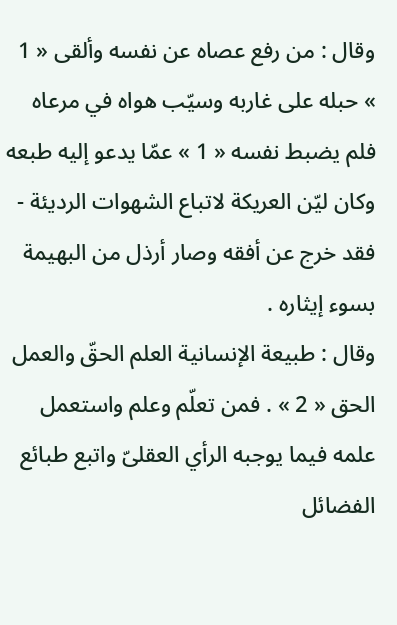وقال : من رفع عصاه عن نفسه وألقى « 1 » حبله على غاربه وسيّب هواه في مرعاه فلم يضبط نفسه « 1 » عمّا يدعو إليه طبعه وكان ليّن العريكة لاتباع الشهوات الرديئة - فقد خرج عن أفقه وصار أرذل من البهيمة بسوء إيثاره .
وقال : طبيعة الإنسانية العلم الحقّ والعمل الحق « 2 » . فمن تعلّم وعلم واستعمل علمه فيما يوجبه الرأي العقلىّ واتبع طبائع الفضائل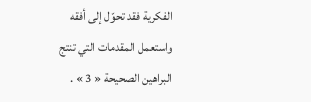الفكرية فقد تحوّل إلى أفقه واستعمل المقدمات التي تنتج البراهين الصحيحة « 3 » .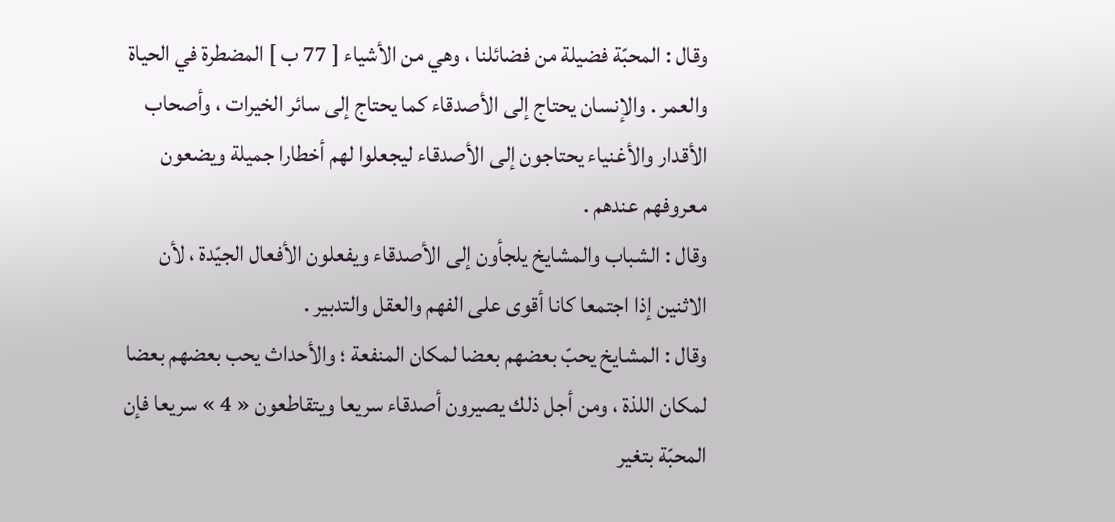وقال : المحبّة فضيلة من فضائلنا ، وهي من الأشياء [ 77 ب ] المضطرة في الحياة والعمر . والإنسان يحتاج إلى الأصدقاء كما يحتاج إلى سائر الخيرات ، وأصحاب الأقدار والأغنياء يحتاجون إلى الأصدقاء ليجعلوا لهم أخطارا جميلة ويضعون معروفهم عندهم .
وقال : الشباب والمشايخ يلجأون إلى الأصدقاء ويفعلون الأفعال الجيّدة ، لأن الاثنين إذا اجتمعا كانا أقوى على الفهم والعقل والتدبير .
وقال : المشايخ يحبّ بعضهم بعضا لمكان المنفعة ؛ والأحداث يحب بعضهم بعضا لمكان اللذة ، ومن أجل ذلك يصيرون أصدقاء سريعا ويتقاطعون « 4 » سريعا فإن المحبّة بتغير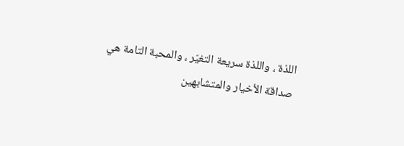اللذة ، واللذة سريعة التغيّر ، والمحبة التامة هي صداقة الأخيار والمتشابهين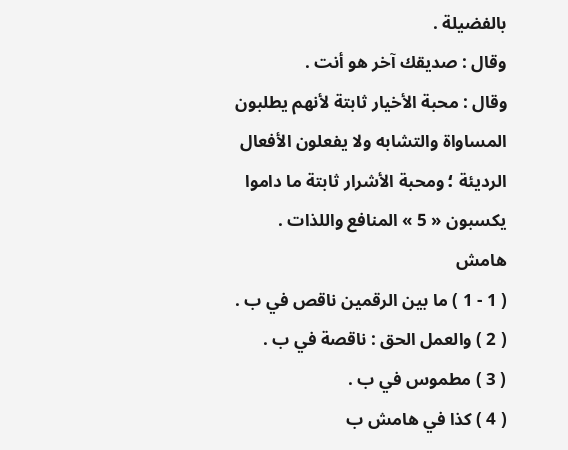بالفضيلة .
وقال : صديقك آخر هو أنت .
وقال : محبة الأخيار ثابتة لأنهم يطلبون المساواة والتشابه ولا يفعلون الأفعال الرديئة ؛ ومحبة الأشرار ثابتة ما داموا يكسبون « 5 » المنافع واللذات .
هامش
( 1 - 1 ) ما بين الرقمين ناقص في ب .
( 2 ) والعمل الحق : ناقصة في ب .
( 3 ) مطموس في ب .
( 4 ) كذا في هامش ب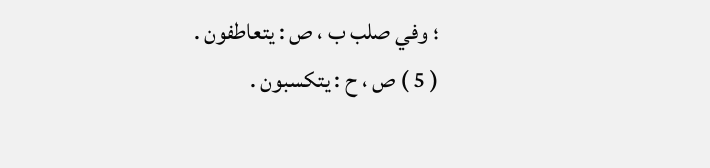؛ وفي صلب ب ، ص : يتعاطفون .
( 5 ) ص ، ح : يتكسبون .